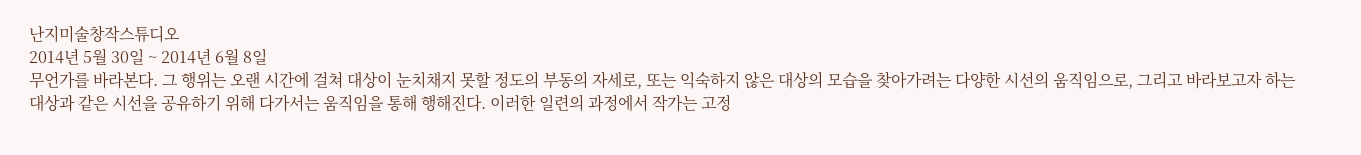난지미술창작스튜디오
2014년 5월 30일 ~ 2014년 6월 8일
무언가를 바라본다. 그 행위는 오랜 시간에 걸쳐 대상이 눈치채지 못할 정도의 부동의 자세로, 또는 익숙하지 않은 대상의 모습을 찾아가려는 다양한 시선의 움직임으로, 그리고 바라보고자 하는 대상과 같은 시선을 공유하기 위해 다가서는 움직임을 통해 행해진다. 이러한 일련의 과정에서 작가는 고정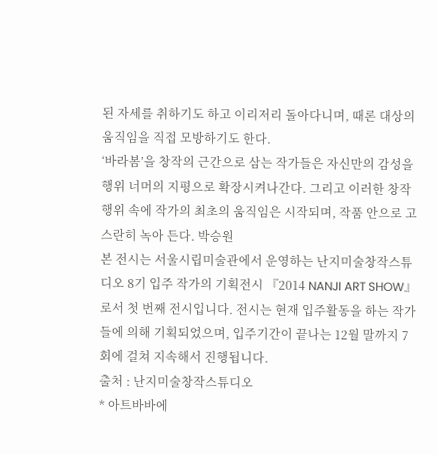된 자세를 취하기도 하고 이리저리 돌아다니며, 때론 대상의 움직임을 직접 모방하기도 한다.
‘바라봄’을 창작의 근간으로 삼는 작가들은 자신만의 감성을 행위 너머의 지평으로 확장시켜나간다. 그리고 이러한 창작 행위 속에 작가의 최초의 움직임은 시작되며, 작품 안으로 고스란히 녹아 든다. 박승원
본 전시는 서울시립미술관에서 운영하는 난지미술창작스튜디오 8기 입주 작가의 기획전시 『2014 NANJI ART SHOW』로서 첫 번째 전시입니다. 전시는 현재 입주활동을 하는 작가들에 의해 기획되었으며, 입주기간이 끝나는 12월 말까지 7회에 걸쳐 지속해서 진행됩니다.
출처 : 난지미술창작스튜디오
* 아트바바에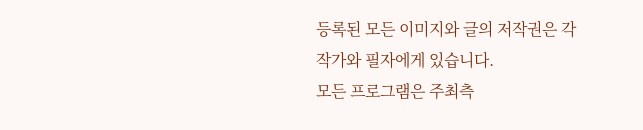등록된 모든 이미지와 글의 저작권은 각 작가와 필자에게 있습니다.
모든 프로그램은 주최측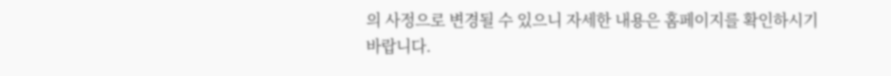의 사정으로 변경될 수 있으니 자세한 내용은 홈페이지를 확인하시기 바랍니다.